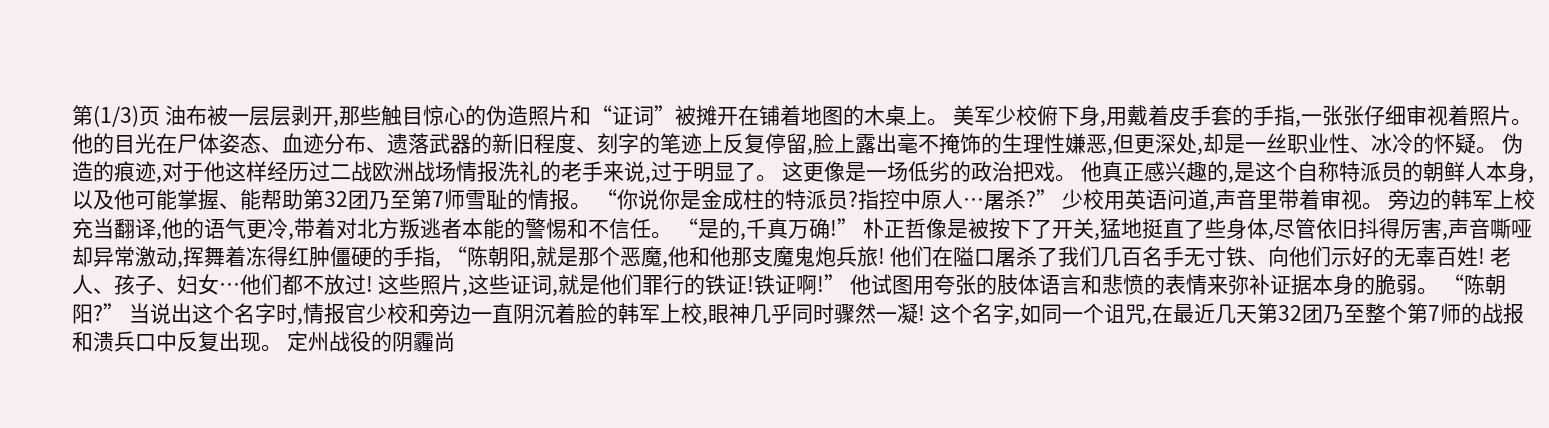第(1/3)页 油布被一层层剥开,那些触目惊心的伪造照片和“证词”被摊开在铺着地图的木桌上。 美军少校俯下身,用戴着皮手套的手指,一张张仔细审视着照片。 他的目光在尸体姿态、血迹分布、遗落武器的新旧程度、刻字的笔迹上反复停留,脸上露出毫不掩饰的生理性嫌恶,但更深处,却是一丝职业性、冰冷的怀疑。 伪造的痕迹,对于他这样经历过二战欧洲战场情报洗礼的老手来说,过于明显了。 这更像是一场低劣的政治把戏。 他真正感兴趣的,是这个自称特派员的朝鲜人本身,以及他可能掌握、能帮助第32团乃至第7师雪耻的情报。 “你说你是金成柱的特派员?指控中原人…屠杀?” 少校用英语问道,声音里带着审视。 旁边的韩军上校充当翻译,他的语气更冷,带着对北方叛逃者本能的警惕和不信任。 “是的,千真万确!” 朴正哲像是被按下了开关,猛地挺直了些身体,尽管依旧抖得厉害,声音嘶哑却异常激动,挥舞着冻得红肿僵硬的手指, “陈朝阳,就是那个恶魔,他和他那支魔鬼炮兵旅! 他们在隘口屠杀了我们几百名手无寸铁、向他们示好的无辜百姓! 老人、孩子、妇女…他们都不放过! 这些照片,这些证词,就是他们罪行的铁证!铁证啊!” 他试图用夸张的肢体语言和悲愤的表情来弥补证据本身的脆弱。 “陈朝阳?” 当说出这个名字时,情报官少校和旁边一直阴沉着脸的韩军上校,眼神几乎同时骤然一凝! 这个名字,如同一个诅咒,在最近几天第32团乃至整个第7师的战报和溃兵口中反复出现。 定州战役的阴霾尚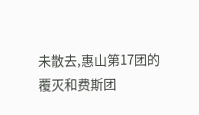未散去,惠山第17团的覆灭和费斯团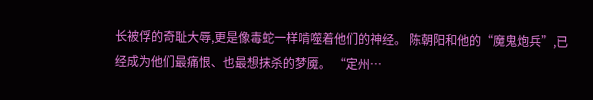长被俘的奇耻大辱,更是像毒蛇一样啃噬着他们的神经。 陈朝阳和他的“魔鬼炮兵”,已经成为他们最痛恨、也最想抹杀的梦魇。 “定州…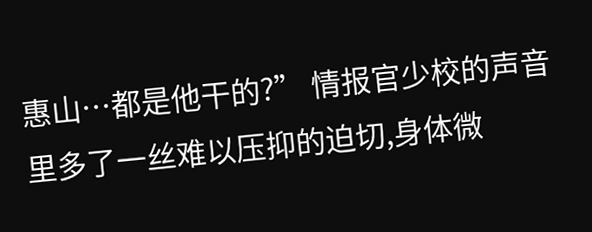惠山…都是他干的?” 情报官少校的声音里多了一丝难以压抑的迫切,身体微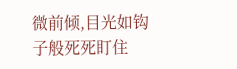微前倾,目光如钩子般死死盯住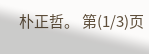朴正哲。 第(1/3)页